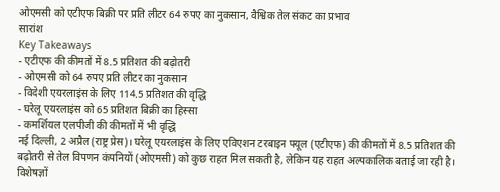ओएमसी को एटीएफ बिक्री पर प्रति लीटर 64 रुपए का नुकसान, वैश्विक तेल संकट का प्रभाव
सारांश
Key Takeaways
- एटीएफ की कीमतों में 8.5 प्रतिशत की बढ़ोतरी
- ओएमसी को 64 रुपए प्रति लीटर का नुकसान
- विदेशी एयरलाइंस के लिए 114.5 प्रतिशत की वृद्धि
- घरेलू एयरलाइंस को 65 प्रतिशत बिक्री का हिस्सा
- कमर्शियल एलपीजी की कीमतों में भी वृद्धि
नई दिल्ली, 2 अप्रैल (राष्ट्र प्रेस)। घरेलू एयरलाइंस के लिए एविएशन टरबाइन फ्यूल (एटीएफ) की कीमतों में 8.5 प्रतिशत की बढ़ोतरी से तेल विपणन कंपनियों (ओएमसी) को कुछ राहत मिल सकती है, लेकिन यह राहत अल्पकालिक बताई जा रही है।
विशेषज्ञों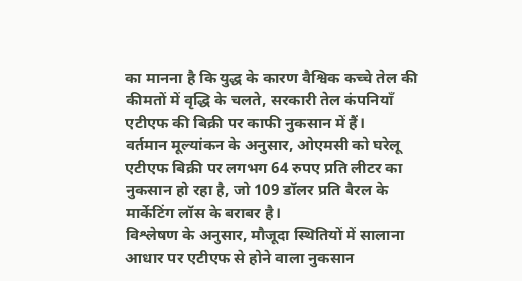का मानना है कि युद्ध के कारण वैश्विक कच्चे तेल की कीमतों में वृद्धि के चलते, सरकारी तेल कंपनियाँ एटीएफ की बिक्री पर काफी नुकसान में हैं।
वर्तमान मूल्यांकन के अनुसार, ओएमसी को घरेलू एटीएफ बिक्री पर लगभग 64 रुपए प्रति लीटर का नुकसान हो रहा है, जो 109 डॉलर प्रति बैरल के मार्केटिंग लॉस के बराबर है।
विश्लेषण के अनुसार, मौजूदा स्थितियों में सालाना आधार पर एटीएफ से होने वाला नुकसान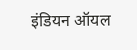इंडियन ऑयल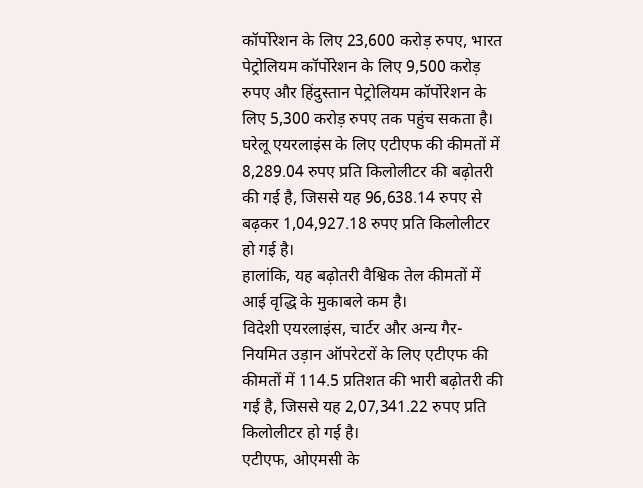कॉर्पोरेशन के लिए 23,600 करोड़ रुपए, भारत पेट्रोलियम कॉर्पोरेशन के लिए 9,500 करोड़ रुपए और हिंदुस्तान पेट्रोलियम कॉर्पोरेशन के लिए 5,300 करोड़ रुपए तक पहुंच सकता है।
घरेलू एयरलाइंस के लिए एटीएफ की कीमतों में 8,289.04 रुपए प्रति किलोलीटर की बढ़ोतरी की गई है, जिससे यह 96,638.14 रुपए से बढ़कर 1,04,927.18 रुपए प्रति किलोलीटर हो गई है।
हालांकि, यह बढ़ोतरी वैश्विक तेल कीमतों में आई वृद्धि के मुकाबले कम है।
विदेशी एयरलाइंस, चार्टर और अन्य गैर-नियमित उड़ान ऑपरेटरों के लिए एटीएफ की कीमतों में 114.5 प्रतिशत की भारी बढ़ोतरी की गई है, जिससे यह 2,07,341.22 रुपए प्रति किलोलीटर हो गई है।
एटीएफ, ओएमसी के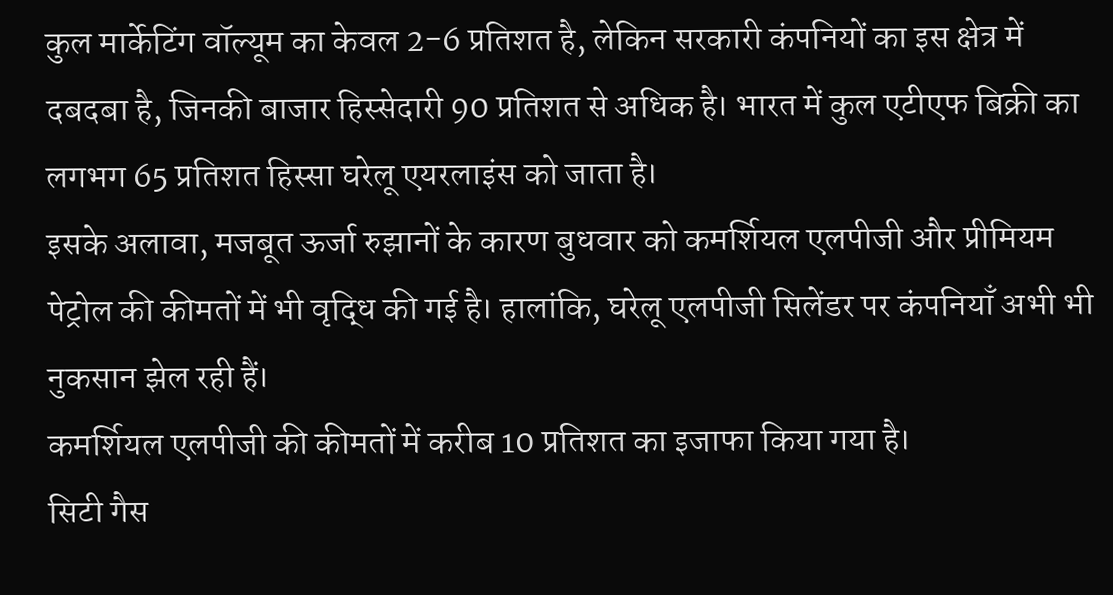कुल मार्केटिंग वॉल्यूम का केवल 2-6 प्रतिशत है, लेकिन सरकारी कंपनियों का इस क्षेत्र में दबदबा है, जिनकी बाजार हिस्सेदारी 90 प्रतिशत से अधिक है। भारत में कुल एटीएफ बिक्री का लगभग 65 प्रतिशत हिस्सा घरेलू एयरलाइंस को जाता है।
इसके अलावा, मजबूत ऊर्जा रुझानों के कारण बुधवार को कमर्शियल एलपीजी और प्रीमियम पेट्रोल की कीमतों में भी वृद्धि की गई है। हालांकि, घरेलू एलपीजी सिलेंडर पर कंपनियाँ अभी भी नुकसान झेल रही हैं।
कमर्शियल एलपीजी की कीमतों में करीब 10 प्रतिशत का इजाफा किया गया है।
सिटी गैस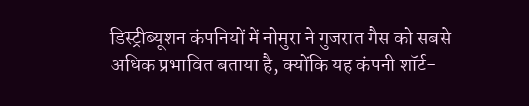डिस्ट्रीब्यूशन कंपनियों में नोमुरा ने गुजरात गैस को सबसे अधिक प्रभावित बताया है, क्योंकि यह कंपनी शॉर्ट-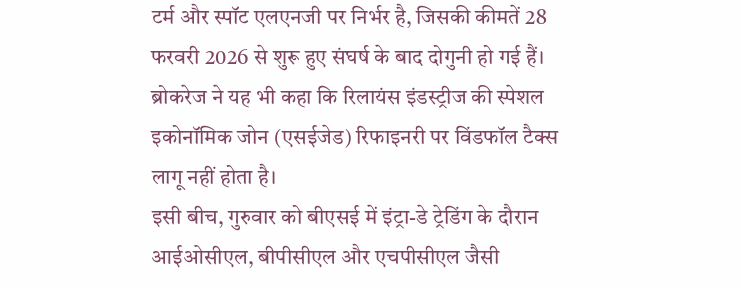टर्म और स्पॉट एलएनजी पर निर्भर है, जिसकी कीमतें 28 फरवरी 2026 से शुरू हुए संघर्ष के बाद दोगुनी हो गई हैं।
ब्रोकरेज ने यह भी कहा कि रिलायंस इंडस्ट्रीज की स्पेशल इकोनॉमिक जोन (एसईजेड) रिफाइनरी पर विंडफॉल टैक्स लागू नहीं होता है।
इसी बीच, गुरुवार को बीएसई में इंट्रा-डे ट्रेडिंग के दौरान आईओसीएल, बीपीसीएल और एचपीसीएल जैसी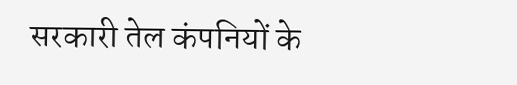सरकारी तेल कंपनियों के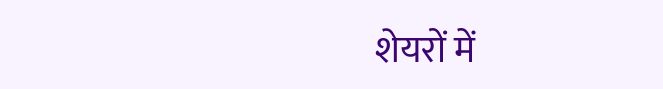शेयरों में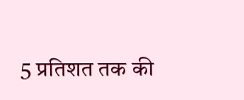5 प्रतिशत तक की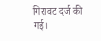गिरावट दर्ज की गई।